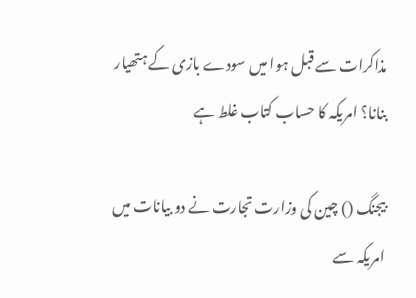مذاکرات سے قبل ہوا میں سودے بازی کے ہتھیار بنانا؟ امریکہ کا حساب کتاب غلط ہے

بیجنگ () چین کی وزارت تجارت نے دو بیانات میں امریکہ سے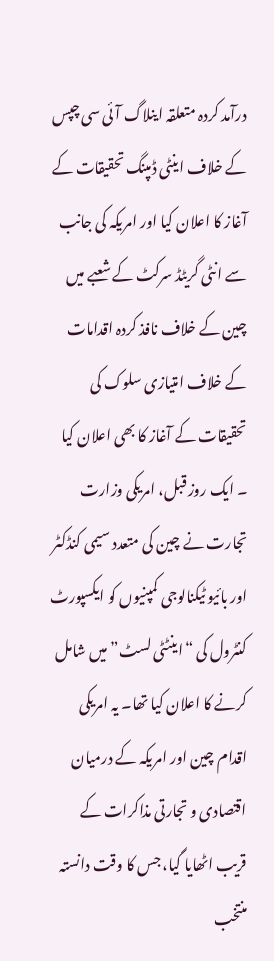درآمد کردہ متعلقہ اینلاگ آئی سی چپس کے خلاف اینٹی ڈمپنگ تحقیقات کے آغاز کا اعلان کیا اور امریکہ کی جانب سے انٹی گریٹڈ سرکٹ کے شعبے میں چین کے خلاف نافذ کردہ اقدامات کے خلاف امتیازی سلوک کی تحقیقات کے آغاز کا بھی اعلان کیا ۔ ایک روز قبل، امریکی وزارت تجارت نے چین کی متعدد سیمی کنڈکٹر اور بائیو ٹیکنالوجی کمپنیوں کو ایکسپورٹ کنٹرول کی “اینٹٹی لسٹ” میں شامل کرنے کا اعلان کیا تھا۔ یہ امریکی اقدام چین اور امریکہ کے درمیان اقتصادی و تجارتی مذاکرات کے قریب اٹھایا گیا، جس کا وقت دانستہ منتخب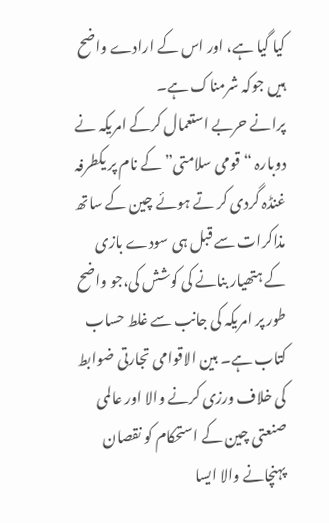کیا گیا ہے، اور اس کے ارادے واضح ہیں جوکہ شرمناک ہے۔
پرانے حربے استعمال کرکے امریکہ نے دوبارہ “قومی سلامتی” کے نام پر یکطرفہ غنڈہ گردی کر تے ہوئے چین کے ساتھ مذاکرات سے قبل ہی سودے بازی کے ہتھیار بنانے کی کوشش کی،جو واضح طور پر امریکہ کی جانب سے غلط حساب کتاب ہے۔ بین الاقوامی تجارتی ضوابط کی خلاف ورزی کرنے والا اور عالمی صنعتی چین کے استحکام کو نقصان پہنچانے والا ایسا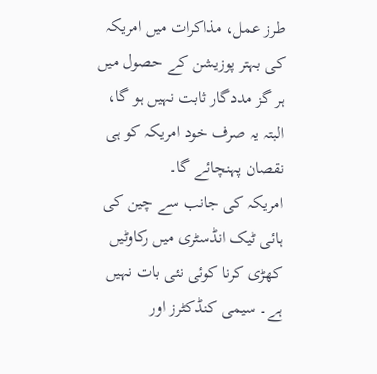طرز عمل، مذاکرات میں امریکہ کی بہتر پوزیشن کے حصول میں ہر گز مددگار ثابت نہیں ہو گا، البتہ یہ صرف خود امریکہ کو ہی نقصان پہنچائے گا۔
امریکہ کی جانب سے چین کی ہائی ٹیک انڈسٹری میں رکاوٹیں کھڑی کرنا کوئی نئی بات نہیں ہے۔ سیمی کنڈکٹرز اور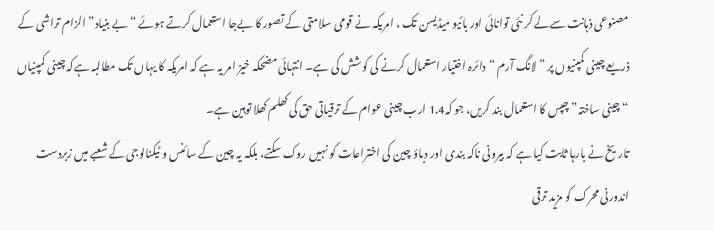مصنوعی ذہانت سےلے کر نئی توانائی اور بائیو میڈیسن تک ، امریکہ نے قومی سلامتی کے تصور کا بےجا استعمال کرتے ہوئے “بے بنیاد” الزام تراشی کے ذریعے چینی کمپنیوں پر ” لانگ آرم “دائرہ اختیار استعمال کرنے کی کوشش کی ہے۔ انتہائی مضحکہ خیز امر یہ ہے کہ امریکہ کا یہاں تک مطالبہ ہےکہ چینی کمپنیاں “چینی ساختہ” چپس کا استعمال بند کریں، جو کہ1.4 ارب چینی عوام کے ترقیاتی حق کی کھلم کھلا توہین ہے۔
تاریخ نے بارہا ثابت کیا ہے کہ بیرونی ناکہ بندی اور دباؤ چین کی اختراعات کو نہیں روک سکتے، بلکہ یہ چین کے سائنس و ٹیکنالوجی کے شعبے میں زبردست اندورنی محرک کو مزید ترقی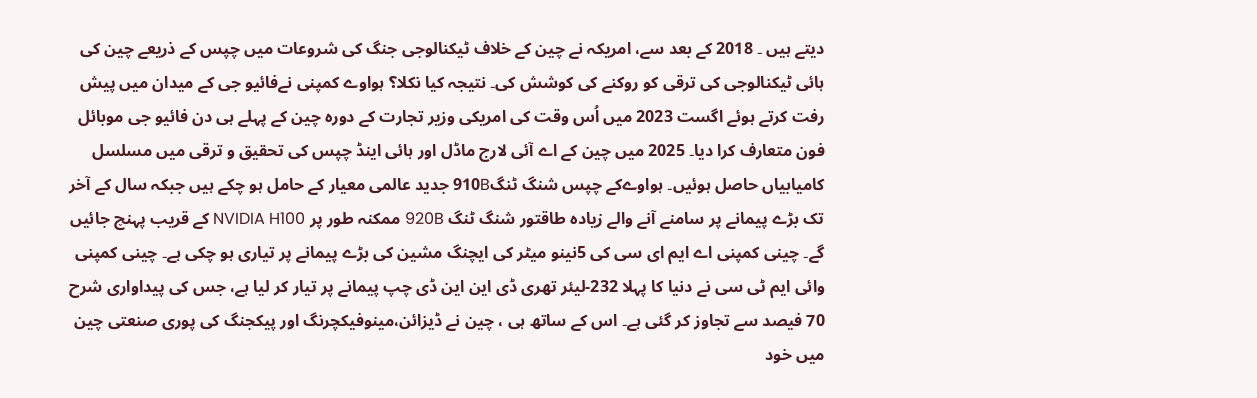دیتے ہیں ۔ 2018 کے بعد سے، امریکہ نے چین کے خلاف ٹیکنالوجی جنگ کی شروعات میں چپس کے ذریعے چین کی ہائی ٹیکنالوجی کی ترقی کو روکنے کی کوشش کی۔ نتیجہ کیا نکلا؟ ہواوے کمپنی نےفائیو جی کے میدان میں پیش رفت کرتے ہوئے اگست 2023 میں اُس وقت کی امریکی وزیر تجارت کے دورہ چین کے پہلے ہی دن فائیو جی موبائل فون متعارف کرا دیا۔ 2025 میں چین کے اے آئی لارج ماڈل اور ہائی اینڈ چپس کی تحقیق و ترقی میں مسلسل کامیابیاں حاصل ہوئیں۔ ہواوےکے چپس شنگ ٹنگ910B جدید عالمی معیار کے حامل ہو چکے ہیں جبکہ سال کے آخر تک بڑے پیمانے پر سامنے آنے والے زیادہ طاقتور شنگ ٹنگ 920B ممکنہ طور پر NVIDIA H100 کے قریب پہنچ جائیں گے۔ چینی کمپنی اے ایم ای سی کی 5نینو میٹر کی ایچنگ مشین کی بڑے پیمانے پر تیاری ہو چکی ہے۔ چینی کمپنی وائی ایم ٹی سی نے دنیا کا پہلا 232-لیئر تھری ڈی این این ڈی چپ پیمانے پر تیار کر لیا ہے، جس کی پیداواری شرح 70 فیصد سے تجاوز کر گئی ہے۔ اس کے ساتھ ہی ، چین نے ڈیزائن،مینوفیکچرنگ اور پیکجنگ کی پوری صنعتی چین میں خود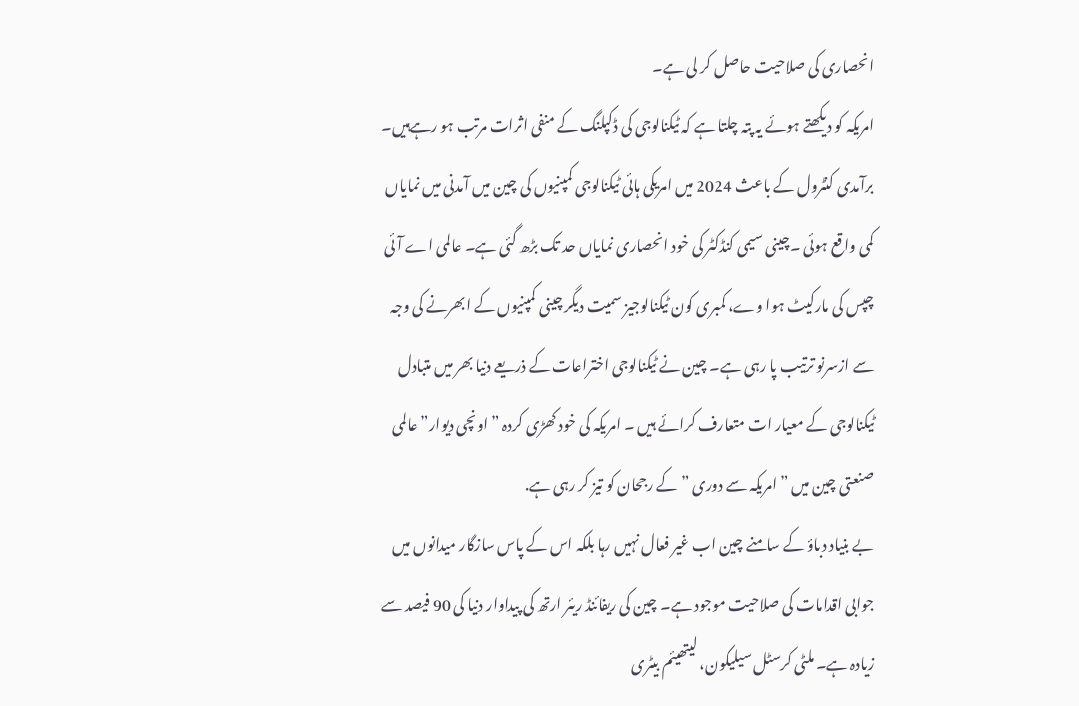انحصاری کی صلاحیت حاصل کر لی ہے۔
امریکہ کو دیکھتے ہوئے یہ پتہ چلتا ہے کہ ٹیکنالوجی کی ڈکپلنگ کے منفی اثرات مرتب ہو رہےہیں۔ برآمدی کنٹرول کے باعث 2024 میں امریکی ہائی ٹیکنالوجی کمپنیوں کی چین میں آمدنی میں نمایاں کمی واقع ہوئی ۔چینی سیمی کنڈکٹر کی خود انحصاری نمایاں حد تک بڑھ گئی ہے۔ عالمی اے آئی چپس کی مارکیٹ ہوا وے، کمبری کون ٹیکنالوجیز سمیت دیگر چینی کمپنیوں کے ابھرنے کی وجہ سے ازسرنو ترتیب پا رہی ہے۔ چین نے ٹیکنالوجی اختراعات کے ذریعے دنیا بھر میں متبادل ٹیکنالوجی کے معیار ات متعارف کرائے ہیں ۔ امریکہ کی خود کھڑی کردہ ” اونچی دیوار” عالمی صنعتی چین میں ”امریکہ سے دوری ” کے رجحان کو تیز کر رہی ہے.
بے بنیاد دباؤ کے سامنے چین اب غیر فعال نہیں رہا بلکہ اس کے پاس سازگار میدانوں میں جوابی اقدامات کی صلاحیت موجود ہے۔ چین کی ریفائنڈ ریئر ارتھ کی پیداوار دنیا کی 90 فیصد سے زیادہ ہے۔ ملٹی کرسٹل سیلیکون، لیتھیئم بیٹری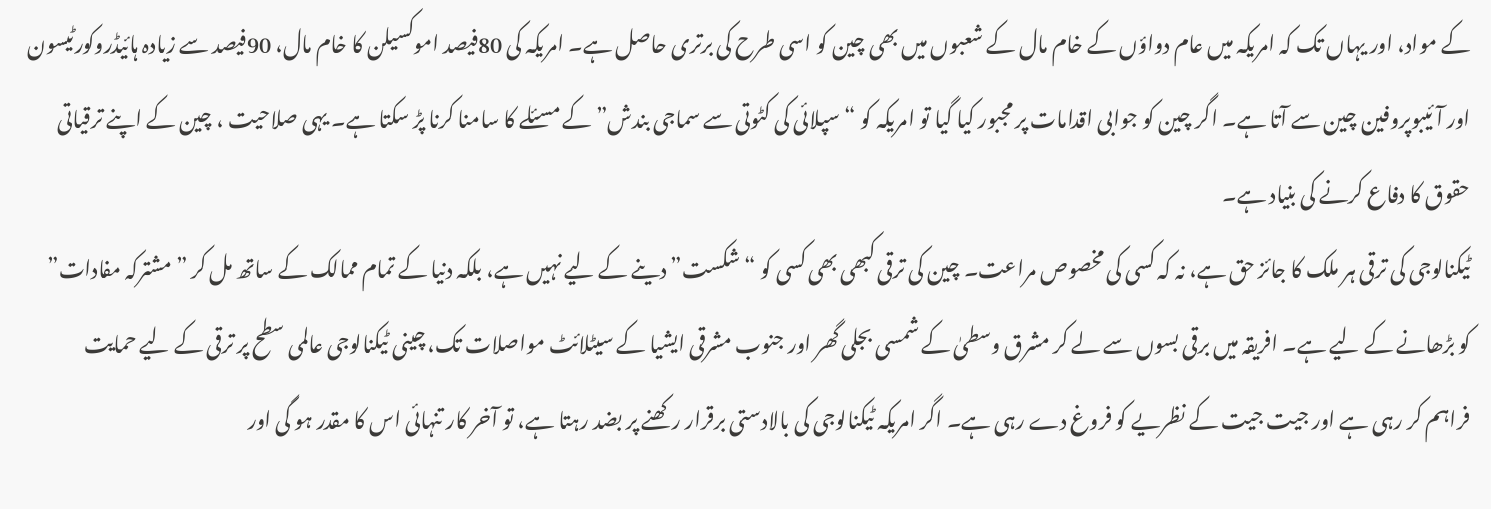کے مواد، اور یہاں تک کہ امریکہ میں عام دواؤں کے خام مال کے شعبوں میں بھی چین کو اسی طرح کی برتری حاصل ہے۔ امریکہ کی 80فیصد اموکسیلن کا خام مال، 90فیصد سے زیادہ ہائیڈروکورٹیسون اور آئیبوپروفین چین سے آتا ہے۔ اگر چین کو جوابی اقدامات پر مجبور کیا گیا تو امریکہ کو “سپلائی کی کٹوتی سے سماجی بندش” کے مسئلے کا سامنا کرنا پڑ سکتا ہے۔ یہی صلاحیت ، چین کے اپنے ترقیاتی حقوق کا دفاع کرنے کی بنیاد ہے۔
ٹیکنالوجی کی ترقی ہر ملک کا جائز حق ہے، نہ کہ کسی کی مخصوص مراعت۔ چین کی ترقی کبھی بھی کسی کو “شکست” دینے کے لیے نہیں ہے، بلکہ دنیا کے تمام ممالک کے ساتھ مل کر ” مشترکہ مفادات” کو بڑھانے کے لیے ہے۔ افریقہ میں برقی بسوں سے لے کر مشرق وسطیٰ کے شمسی بجلی گھر اور جنوب مشرقی ایشیا کے سیٹلائٹ مواصلات تک، چینی ٹیکنالوجی عالمی سطح پر ترقی کے لیے حمایت فراہم کر رہی ہے اور جیت جیت کے نظریے کو فروغ دے رہی ہے۔ اگر امریکہ ٹیکنالوجی کی بالادستی برقرار رکھنے پر بضد رہتا ہے، تو آخر کار تنہائی اس کا مقدر ہو گی اور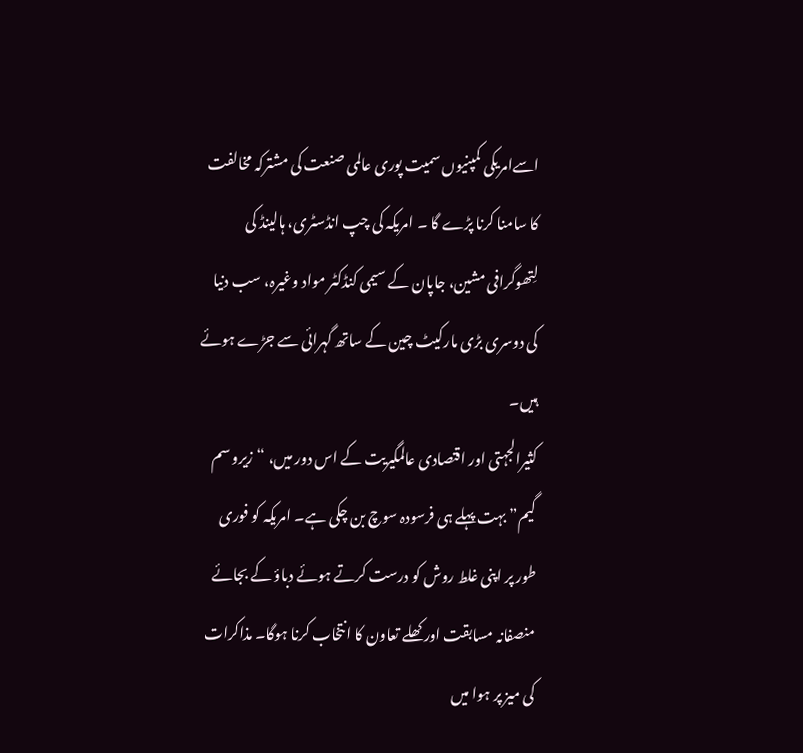اسےامریکی کمپنیوں سمیت پوری عالمی صنعت کی مشترکہ مخالفت کا سامنا کرنا پڑے گا ۔ امریکہ کی چپ انڈسٹری، ہالینڈ کی لِتھوگرافی مشین، جاپان کے سیمی کنڈکٹر مواد وغیرہ، سب دنیا کی دوسری بڑی مارکیٹ چین کے ساتھ گہرائی سے جڑے ہوئے ہیں۔
کثیرالجہتی اور اقتصادی عالمگیریت کے اس دور میں، “زیرو سم گیم” بہت پہلے ہی فرسودہ سوچ بن چکی ہے۔ امریکہ کو فوری طور پر اپنی غلط روش کو درست کرتے ہوئے دباؤ کے بجائے منصفانہ مسابقت اور کھلے تعاون کا انتخاب کرنا ہوگا۔ مذاکرات کی میز پر ہوا میں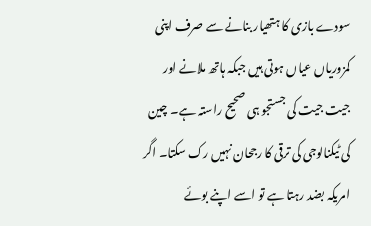سودے بازی کا ہتھیار بنانے سے صرف اپنی کمزوریاں عیاں ہوتی ہیں جبکہ ہاتھ ملانے اور جیت جیت کی جستجو ہی صحیح راستہ ہے۔ چین کی ٹیکنالوجی کی ترقی کا رجحان نہیں رک سکتا۔ اگر امریکہ بضد رہتا ہے تو اسے اپنے بوئے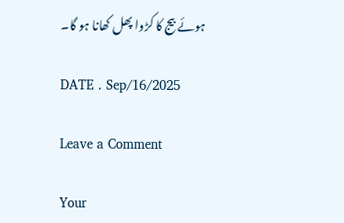ہوئے بیج کا کڑوا پھل کھانا ہو گا۔

DATE . Sep/16/2025

Leave a Comment

Your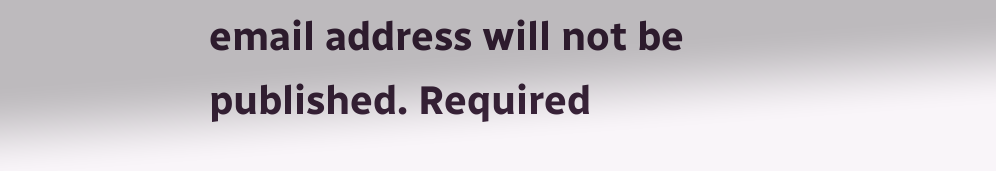email address will not be published. Required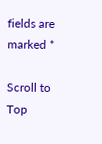fields are marked *

Scroll to Top